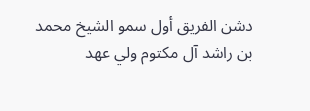دشن الفريق أول سمو الشيخ محمد بن راشد آل مكتوم ولي عهد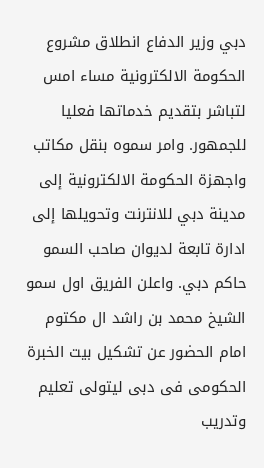دبي وزير الدفاع انطلاق مشروع الحكومة الالكترونية مساء امس لتباشر بتقديم خدماتها فعليا للجمهور. وامر سموه بنقل مكاتب واجهزة الحكومة الالكترونية إلى مدينة دبي للانترنت وتحويلها إلى ادارة تابعة لديوان صاحب السمو حاكم دبي. واعلن الفريق اول سمو الشيخ محمد بن راشد ال مكتوم امام الحضور عن تشكيل بيت الخبرة الحكومى فى دبى ليتولى تعليم وتدريب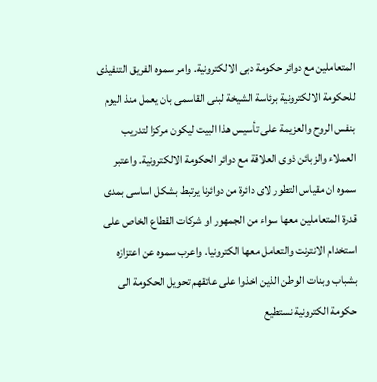المتعاملين مع دوائر حكومة دبى الالكترونية. وامر سموه الفريق التنفيذى للحكومة الالكترونية برئاسة الشيخة لبنى القاسمى بان يعمل منذ اليوم بنفس الروح والعزيمة على تأسيس هذا البيت ليكون مركزا لتدريب العملاء والزبائن ذوى العلاقة مع دوائر الحكومة الالكترونية. واعتبر سموه ان مقياس التطور لاى دائرة من دوائرنا يرتبط بشكل اساسى بمدى قدرة المتعاملين معها سواء من الجمهور او شركات القطاع الخاص على استخدام الانترنت والتعامل معها الكترونيا. واعرب سموه عن اعتزازه بشباب وبنات الوطن الذين اخذوا على عاتقهم تحويل الحكومة الى حكومة الكترونية نستطيع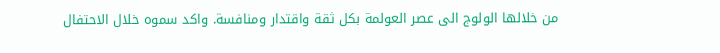من خلالها الولوج الى عصر العولمة بكل ثقة واقتدار ومنافسة. واكد سموه خلال الاحتفال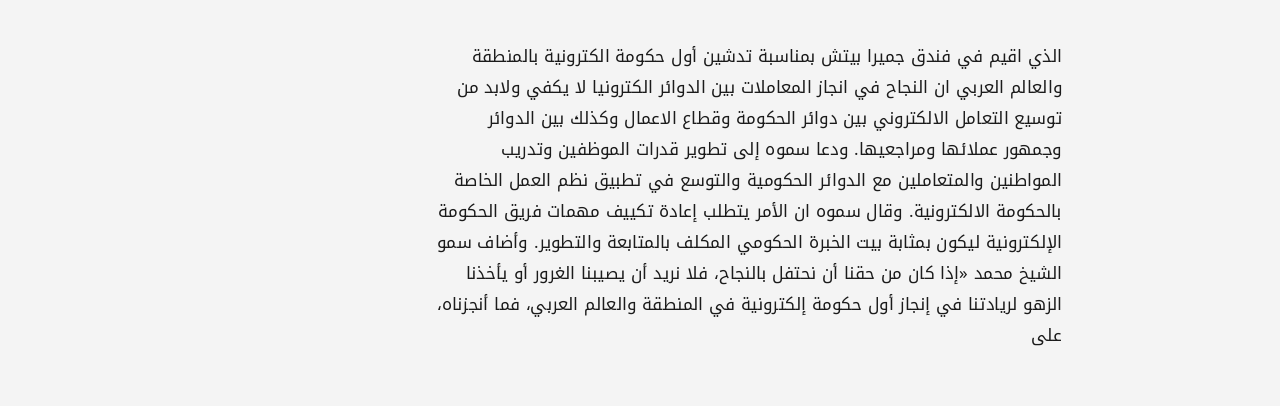الذي اقيم في فندق جميرا بيتش بمناسبة تدشين أول حكومة الكترونية بالمنطقة والعالم العربي ان النجاح في انجاز المعاملات بين الدوائر الكترونيا لا يكفي ولابد من توسيع التعامل الالكتروني بين دوائر الحكومة وقطاع الاعمال وكذلك بين الدوائر وجمهور عملائها ومراجعيها. ودعا سموه إلى تطوير قدرات الموظفين وتدريب المواطنين والمتعاملين مع الدوائر الحكومية والتوسع في تطبيق نظم العمل الخاصة بالحكومة الالكترونية. وقال سموه ان الأمر يتطلب إعادة تكييف مهمات فريق الحكومة الإلكترونية ليكون بمثابة بيت الخبرة الحكومي المكلف بالمتابعة والتطوير. وأضاف سمو الشيخ محمد «إذا كان من حقنا أن نحتفل بالنجاح، فلا نريد أن يصيبنا الغرور أو يأخذنا الزهو لريادتنا في إنجاز أول حكومة إلكترونية في المنطقة والعالم العربي، فما أنجزناه، على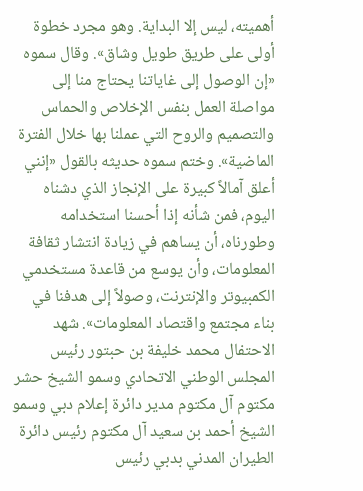أهميته، ليس إلا البداية. وهو مجرد خطوة أولى على طريق طويل وشاق». وقال سموه «إن الوصول إلى غاياتنا يحتاج منا إلى مواصلة العمل بنفس الإخلاص والحماس والتصميم والروح التي عملنا بها خلال الفترة الماضية». وختم سموه حديثه بالقول «إنني أعلق آمالاً كبيرة على الإنجاز الذي دشناه اليوم، فمن شأنه إذا أحسنا استخدامه وطورناه، أن يساهم في زيادة انتشار ثقافة المعلومات، وأن يوسع من قاعدة مستخدمي الكمبيوتر والإنترنت، وصولاً إلى هدفنا في بناء مجتمع واقتصاد المعلومات». شهد الاحتفال محمد خليفة بن حبتور رئيس المجلس الوطني الاتحادي وسمو الشيخ حشر مكتوم آل مكتوم مدير دائرة إعلام دبي وسمو الشيخ أحمد بن سعيد آل مكتوم رئيس دائرة الطيران المدني بدبي رئيس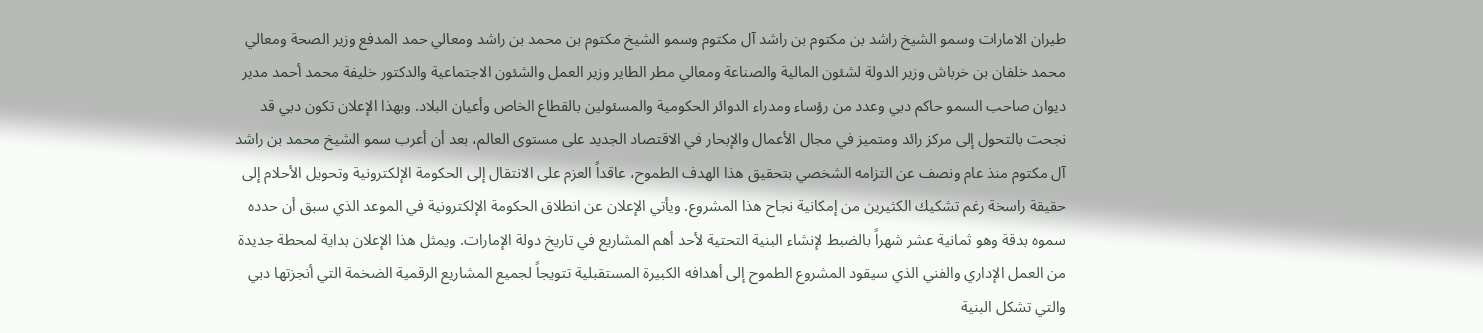طيران الامارات وسمو الشيخ راشد بن مكتوم بن راشد آل مكتوم وسمو الشيخ مكتوم بن محمد بن راشد ومعالي حمد المدفع وزير الصحة ومعالي محمد خلفان بن خرباش وزير الدولة لشئون المالية والصناعة ومعالي مطر الطاير وزير العمل والشئون الاجتماعية والدكتور خليفة محمد أحمد مدير ديوان صاحب السمو حاكم دبي وعدد من رؤساء ومدراء الدوائر الحكومية والمسئولين بالقطاع الخاص وأعيان البلاد. وبهذا الإعلان تكون دبي قد نجحت بالتحول إلى مركز رائد ومتميز في مجال الأعمال والإبحار في الاقتصاد الجديد على مستوى العالم، بعد أن أعرب سمو الشيخ محمد بن راشد آل مكتوم منذ عام ونصف عن التزامه الشخصي بتحقيق هذا الهدف الطموح، عاقداً العزم على الانتقال إلى الحكومة الإلكترونية وتحويل الأحلام إلى حقيقة راسخة رغم تشكيك الكثيرين من إمكانية نجاح هذا المشروع. ويأتي الإعلان عن انطلاق الحكومة الإلكترونية في الموعد الذي سبق أن حدده سموه بدقة وهو ثمانية عشر شهراً بالضبط لإنشاء البنية التحتية لأحد أهم المشاريع في تاريخ دولة الإمارات. ويمثل هذا الإعلان بداية لمحطة جديدة من العمل الإداري والفني الذي سيقود المشروع الطموح إلى أهدافه الكبيرة المستقبلية تتويجاً لجميع المشاريع الرقمية الضخمة التي أنجزتها دبي والتي تشكل البنية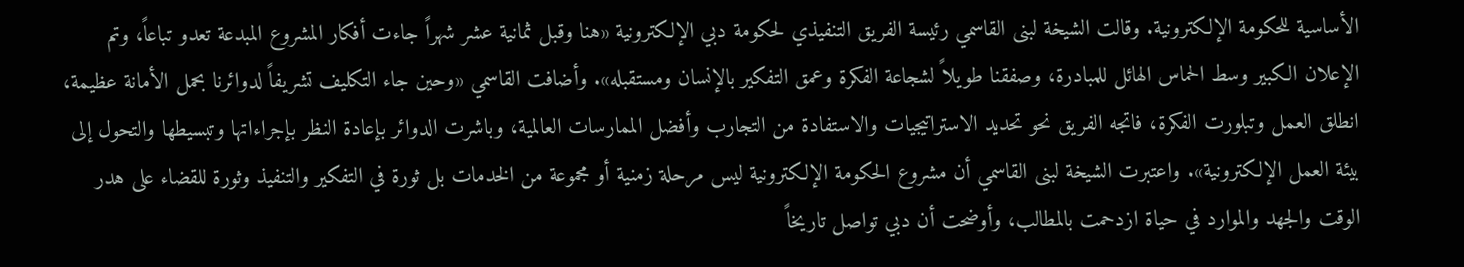الأساسية للحكومة الإلكترونية. وقالت الشيخة لبنى القاسمي رئيسة الفريق التنفيذي لحكومة دبي الإلكترونية «هنا وقبل ثمانية عشر شهراً جاءت أفكار المشروع المبدعة تعدو تباعاً، وتم الإعلان الكبير وسط الحماس الهائل للمبادرة، وصفقنا طويلاً لشجاعة الفكرة وعمق التفكير بالإنسان ومستقبله». وأضافت القاسمي «وحين جاء التكليف تشريفاً لدوائرنا بحمل الأمانة عظيمة، انطلق العمل وتبلورت الفكرة، فاتجه الفريق نحو تحديد الاستراتيجيات والاستفادة من التجارب وأفضل الممارسات العالمية، وباشرت الدوائر بإعادة النظر بإجراءاتها وتبسيطها والتحول إلى بيئة العمل الإلكترونية». واعتبرت الشيخة لبنى القاسمي أن مشروع الحكومة الإلكترونية ليس مرحلة زمنية أو مجموعة من الخدمات بل ثورة في التفكير والتنفيذ وثورة للقضاء على هدر الوقت والجهد والموارد في حياة ازدحمت بالمطالب، وأوضحت أن دبي تواصل تاريخاً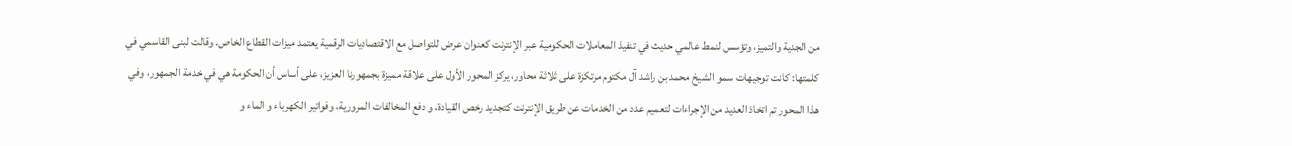من الجدية والتميز، وتؤسس لنمط عالمي حديث في تنفيذ المعاملات الحكومية عبر الإنترنت كعنوان عرض للتواصل مع الاقتصاديات الرقمية يعتمد ميزات القطاع الخاص. وقالت لبنى القاسمي في كلمتها: كانت توجيهات سمو الشيخ محمد بن راشد آل مكتوم مرتكزة على ثلاثة محاور، يركز المحور الأول على علاقة مميزة بجمهورنا العزيز، على أساس أن الحكومة هي في خدمة الجمهور، وفي هذا المحور تم اتخاذ العديد من الإجراءات لتعميم عدد من الخدمات عن طريق الإنترنت كتجديد رخص القيادة، و دفع المخالفات المرورية، وفواتير الكهرباء و الماء و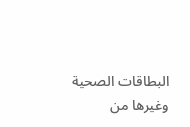البطاقات الصحية وغيرها من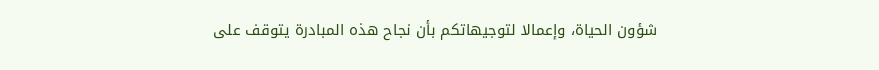شؤون الحياة، وإعمالا لتوجيهاتكم بأن نجاح هذه المبادرة يتوقف على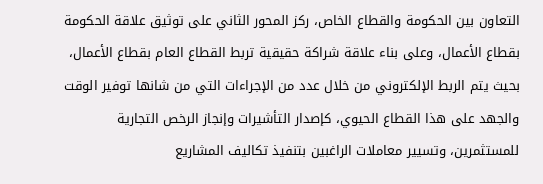التعاون بين الحكومة والقطاع الخاص، ركز المحور الثاني على توثيق علاقة الحكومة بقطاع الأعمال، وعلى بناء علاقة شراكة حقيقية تربط القطاع العام بقطاع الأعمال، بحيث يتم الربط الإلكتروني من خلال عدد من الإجراءات التي من شانها توفير الوقت والجهد على هذا القطاع الحيوي، كإصدار التأشيرات وإنجاز الرخص التجارية للمستثمرين، وتسيير معاملات الراغبين بتنفيذ تكاليف المشاريع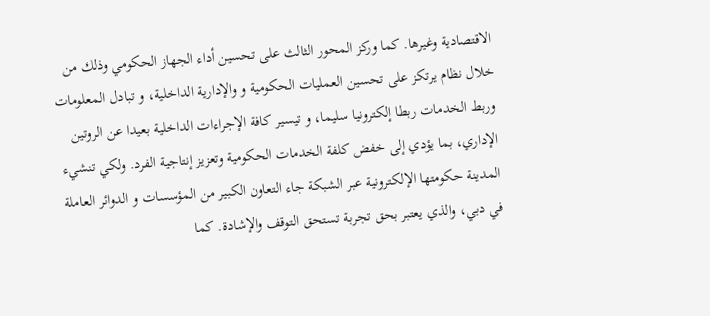الاقتصادية وغيرها. كما وركز المحور الثالث على تحسين أداء الجهاز الحكومي وذلك من خلال نظام يرتكز على تحسين العمليات الحكومية و والإدارية الداخلية، و تبادل المعلومات وربط الخدمات ربطا إلكترونيا سليما، و تيسير كافة الإجراءات الداخلية بعيدا عن الروتين الإداري، بما يؤدي إلى خفض كلفة الخدمات الحكومية وتعزيز إنتاجية الفرد. ولكي تنشيء المدينة حكومتها الإلكترونية عبر الشبكة جاء التعاون الكبير من المؤسسات و الدوائر العاملة في دبي، والذي يعتبر بحق تجربة تستحق التوقف والإشادة. كما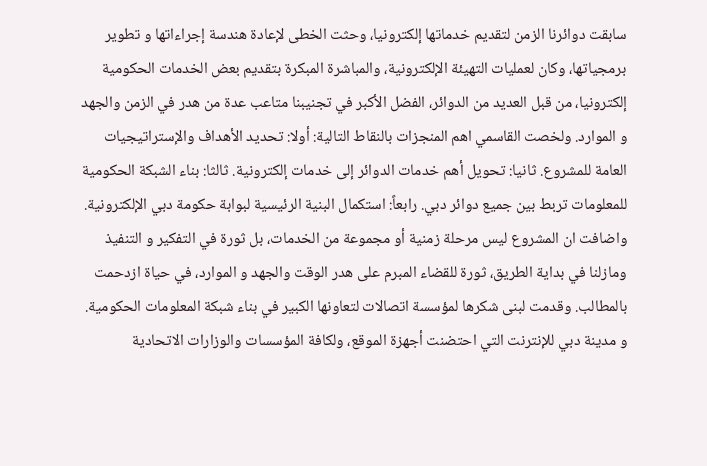سابقت دوائرنا الزمن لتقديم خدماتها إلكترونيا، وحثت الخطى لإعادة هندسة إجراءاتها و تطوير برمجياتها، وكان لعمليات التهيئة الإلكترونية، والمباشرة المبكرة بتقديم بعض الخدمات الحكومية إلكترونيا، من قبل العديد من الدوائر، الفضل الأكبر في تجنيبنا متاعب عدة من هدر في الزمن والجهد و الموارد. ولخصت القاسمي اهم المنجزات بالنقاط التالية: أولا: تحديد الأهداف والإستراتيجيات العامة للمشروع. ثانيا: تحويل أهم خدمات الدوائر إلى خدمات إلكترونية. ثالثا: بناء الشبكة الحكومية للمعلومات تربط بين جميع دوائر دبي. رابعاً: استكمال البنية الرئيسية لبوابة حكومة دبي الإلكترونية. واضافت ان المشروع ليس مرحلة زمنية أو مجموعة من الخدمات، بل ثورة في التفكير و التنفيذ ومازلنا في بداية الطريق، ثورة للقضاء المبرم على هدر الوقت والجهد و الموارد، في حياة ازدحمت بالمطالب. وقدمت لبنى شكرها لمؤسسة اتصالات لتعاونها الكبير في بناء شبكة المعلومات الحكومية. و مدينة دبي للإنترنت التي احتضنت أجهزة الموقع، ولكافة المؤسسات والوزارات الاتحادية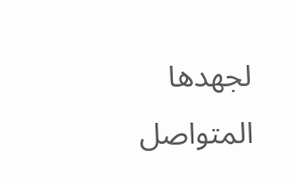لجهدها المتواصل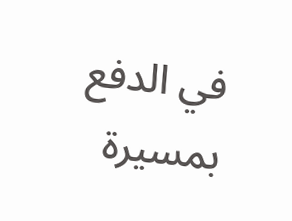في الدفع بمسيرة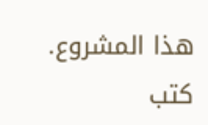هذا المشروع. كتب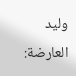وليد العارضة: